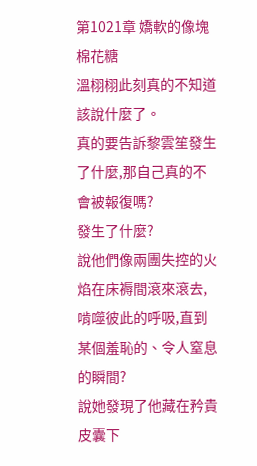第1021章 嬌軟的像塊棉花糖
溫栩栩此刻真的不知道該說什麼了。
真的要告訴黎雲笙發生了什麼,那自己真的不會被報復嗎?
發生了什麼?
說他們像兩團失控的火焰在床褥間滾來滾去,啃噬彼此的呼吸,直到某個羞恥的、令人窒息的瞬間?
說她發現了他藏在矜貴皮囊下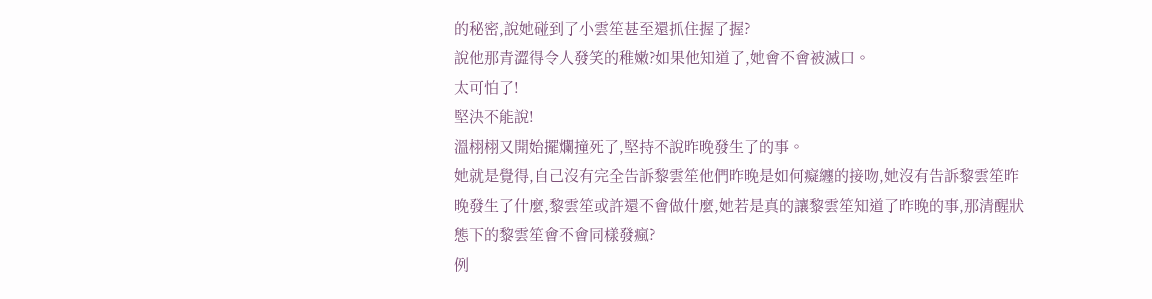的秘密,說她碰到了小雲笙甚至還抓住握了握?
說他那青澀得令人發笑的稚嫩?如果他知道了,她會不會被滅口。
太可怕了!
堅決不能說!
溫栩栩又開始擺爛撞死了,堅持不說昨晚發生了的事。
她就是覺得,自己沒有完全告訴黎雲笙他們昨晚是如何癡纏的接吻,她沒有告訴黎雲笙昨晚發生了什麼,黎雲笙或許還不會做什麼,她若是真的讓黎雲笙知道了昨晚的事,那清醒狀態下的黎雲笙會不會同樣發瘋?
例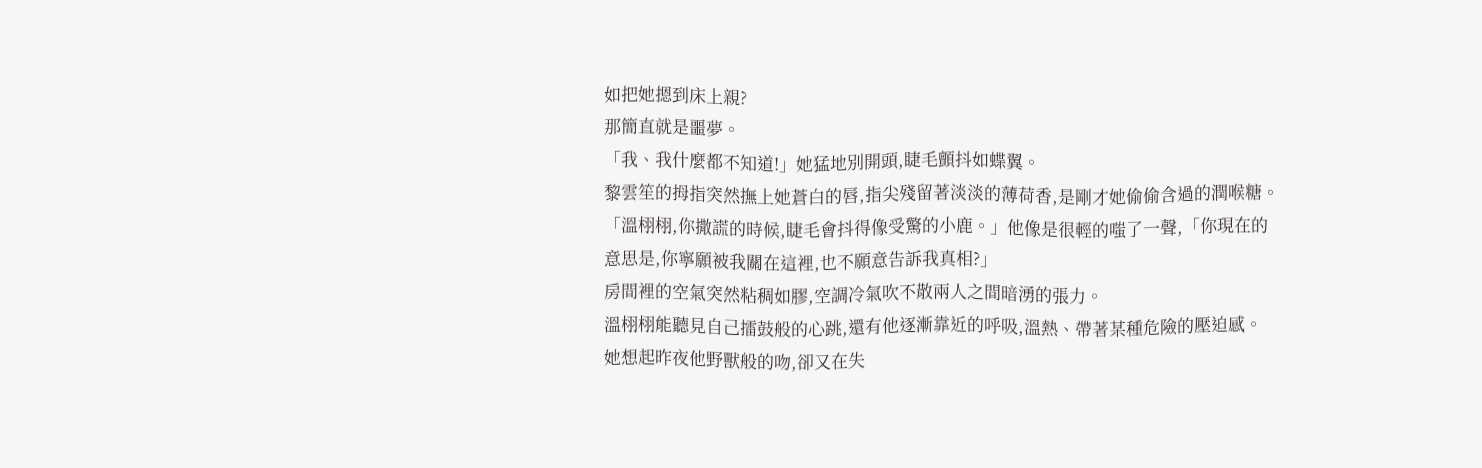如把她摁到床上親?
那簡直就是噩夢。
「我、我什麼都不知道!」她猛地別開頭,睫毛顫抖如蝶翼。
黎雲笙的拇指突然撫上她蒼白的唇,指尖殘留著淡淡的薄荷香,是剛才她偷偷含過的潤喉糖。
「溫栩栩,你撒謊的時候,睫毛會抖得像受驚的小鹿。」他像是很輕的嗤了一聲,「你現在的意思是,你寧願被我關在這裡,也不願意告訴我真相?」
房間裡的空氣突然粘稠如膠,空調冷氣吹不散兩人之間暗湧的張力。
溫栩栩能聽見自己擂鼓般的心跳,還有他逐漸靠近的呼吸,溫熱、帶著某種危險的壓迫感。
她想起昨夜他野獸般的吻,卻又在失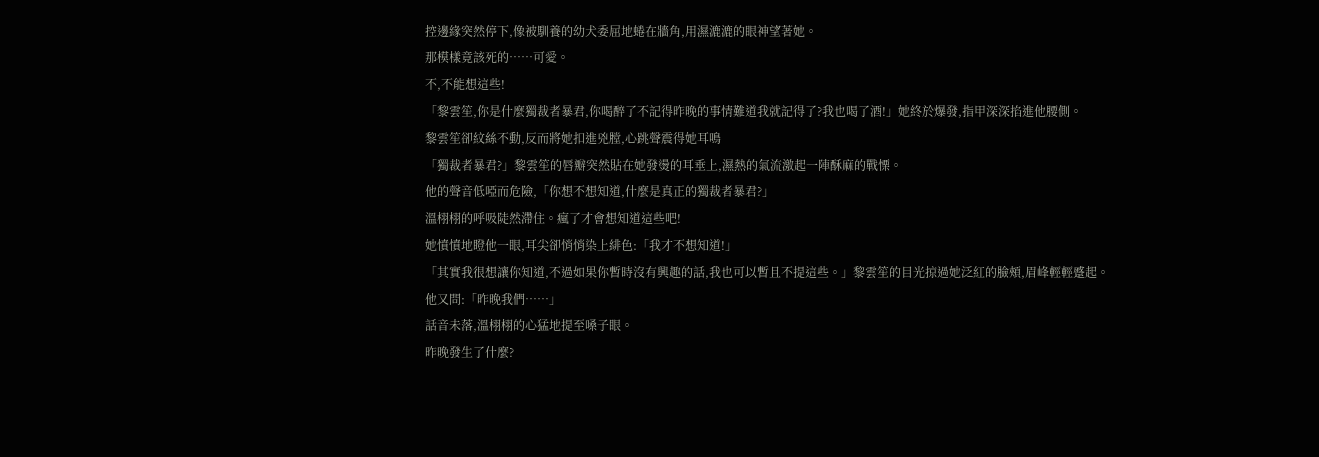控邊緣突然停下,像被馴養的幼犬委屈地蜷在牆角,用濕漉漉的眼神望著她。
那模樣竟該死的……可愛。
不,不能想這些!
「黎雲笙,你是什麼獨裁者暴君,你喝醉了不記得昨晚的事情難道我就記得了?我也喝了酒!」她終於爆發,指甲深深掐進他腰側。
黎雲笙卻紋絲不動,反而將她扣進兇膛,心跳聲震得她耳鳴
「獨裁者暴君?」黎雲笙的唇瓣突然貼在她發燙的耳垂上,濕熱的氣流激起一陣酥麻的戰慄。
他的聲音低啞而危險,「你想不想知道,什麼是真正的獨裁者暴君?」
溫栩栩的呼吸陡然滯住。瘋了才會想知道這些吧!
她憤憤地瞪他一眼,耳尖卻悄悄染上緋色:「我才不想知道!」
「其實我很想讓你知道,不過如果你暫時沒有興趣的話,我也可以暫且不提這些。」黎雲笙的目光掠過她泛紅的臉頰,眉峰輕輕蹙起。
他又問:「昨晚我們……」
話音未落,溫栩栩的心猛地提至嗓子眼。
昨晚發生了什麼?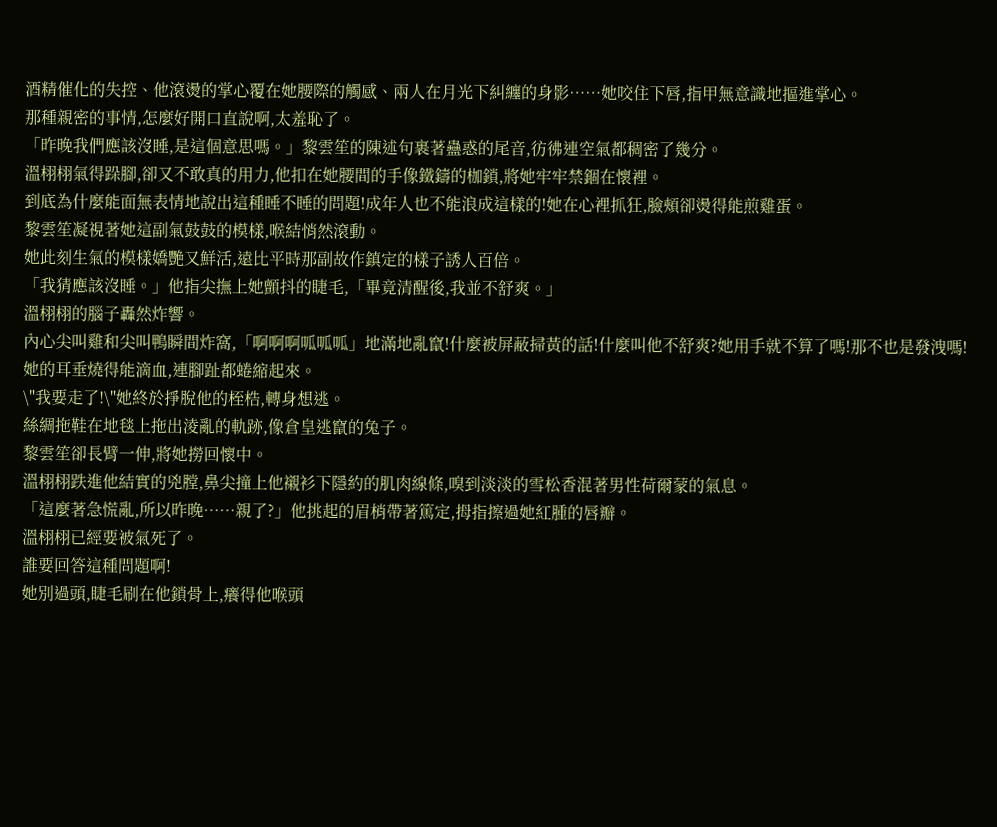酒精催化的失控、他滾燙的掌心覆在她腰際的觸感、兩人在月光下糾纏的身影……她咬住下唇,指甲無意識地摳進掌心。
那種親密的事情,怎麼好開口直說啊,太羞恥了。
「昨晚我們應該沒睡,是這個意思嗎。」黎雲笙的陳述句裹著蠱惑的尾音,彷彿連空氣都稠密了幾分。
溫栩栩氣得跺腳,卻又不敢真的用力,他扣在她腰間的手像鐵鑄的枷鎖,將她牢牢禁錮在懷裡。
到底為什麼能面無表情地說出這種睡不睡的問題!成年人也不能浪成這樣的!她在心裡抓狂,臉頰卻燙得能煎雞蛋。
黎雲笙凝視著她這副氣鼓鼓的模樣,喉結悄然滾動。
她此刻生氣的模樣嬌艷又鮮活,遠比平時那副故作鎮定的樣子誘人百倍。
「我猜應該沒睡。」他指尖撫上她顫抖的睫毛,「畢竟清醒後,我並不舒爽。」
溫栩栩的腦子轟然炸響。
內心尖叫雞和尖叫鴨瞬間炸窩,「啊啊啊呱呱呱」地滿地亂竄!什麼被屏蔽掃黃的話!什麼叫他不舒爽?她用手就不算了嗎!那不也是發洩嗎!
她的耳垂燒得能滴血,連腳趾都蜷縮起來。
\"我要走了!\"她終於掙脫他的桎梏,轉身想逃。
絲綢拖鞋在地毯上拖出淩亂的軌跡,像倉皇逃竄的兔子。
黎雲笙卻長臂一伸,將她撈回懷中。
溫栩栩跌進他結實的兇膛,鼻尖撞上他襯衫下隱約的肌肉線條,嗅到淡淡的雪松香混著男性荷爾蒙的氣息。
「這麼著急慌亂,所以昨晚……親了?」他挑起的眉梢帶著篤定,拇指擦過她紅腫的唇瓣。
溫栩栩已經要被氣死了。
誰要回答這種問題啊!
她別過頭,睫毛刷在他鎖骨上,癢得他喉頭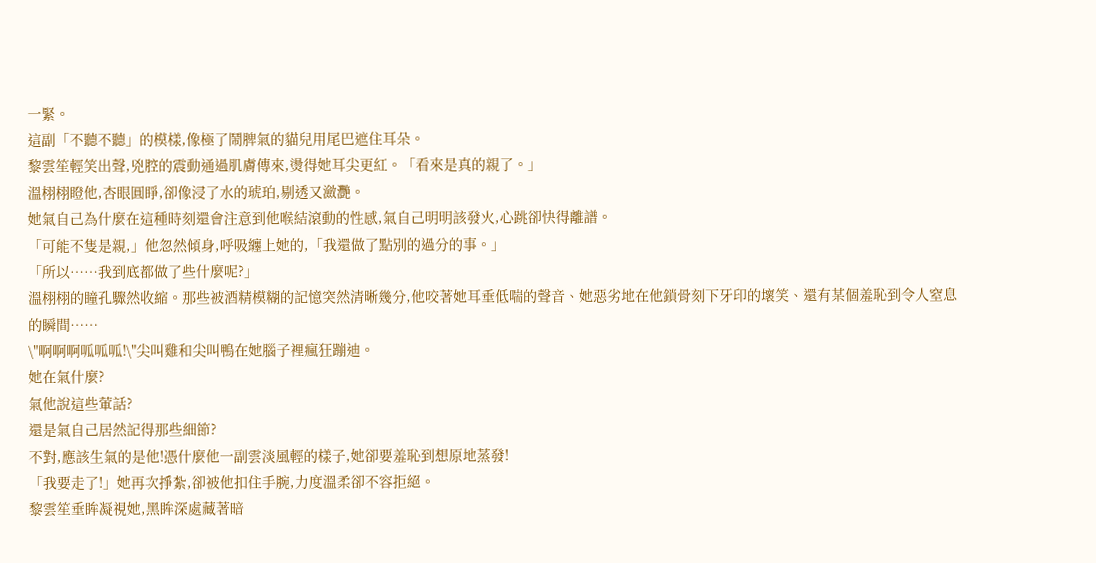一緊。
這副「不聽不聽」的模樣,像極了鬧脾氣的貓兒用尾巴遮住耳朵。
黎雲笙輕笑出聲,兇腔的震動通過肌膚傳來,燙得她耳尖更紅。「看來是真的親了。」
溫栩栩瞪他,杏眼圓睜,卻像浸了水的琥珀,剔透又瀲灧。
她氣自己為什麼在這種時刻還會注意到他喉結滾動的性感,氣自己明明該發火,心跳卻快得離譜。
「可能不隻是親,」他忽然傾身,呼吸纏上她的,「我還做了點別的過分的事。」
「所以……我到底都做了些什麼呢?」
溫栩栩的瞳孔驟然收縮。那些被酒精模糊的記憶突然清晰幾分,他咬著她耳垂低喘的聲音、她惡劣地在他鎖骨刻下牙印的壞笑、還有某個羞恥到令人窒息的瞬間……
\"啊啊啊呱呱呱!\"尖叫雞和尖叫鴨在她腦子裡瘋狂蹦迪。
她在氣什麼?
氣他說這些葷話?
還是氣自己居然記得那些細節?
不對,應該生氣的是他!憑什麼他一副雲淡風輕的樣子,她卻要羞恥到想原地蒸發!
「我要走了!」她再次掙紮,卻被他扣住手腕,力度溫柔卻不容拒絕。
黎雲笙垂眸凝視她,黑眸深處藏著暗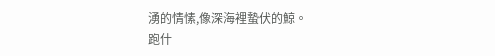湧的情愫,像深海裡蟄伏的鯨。
跑什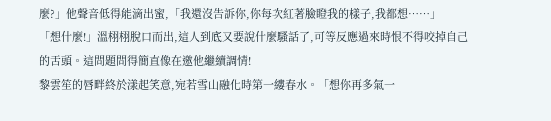麼?」他聲音低得能滴出蜜,「我還沒告訴你,你每次紅著臉瞪我的樣子,我都想……」
「想什麼!」溫栩栩脫口而出,這人到底又要說什麼騷話了,可等反應過來時恨不得咬掉自己的舌頭。這問題問得簡直像在邀他繼續調情!
黎雲笙的唇畔終於漾起笑意,宛若雪山融化時第一縷春水。「想你再多氣一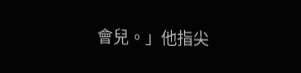會兒。」他指尖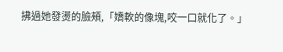拂過她發燙的臉頰,「嬌軟的像塊,咬一口就化了。」